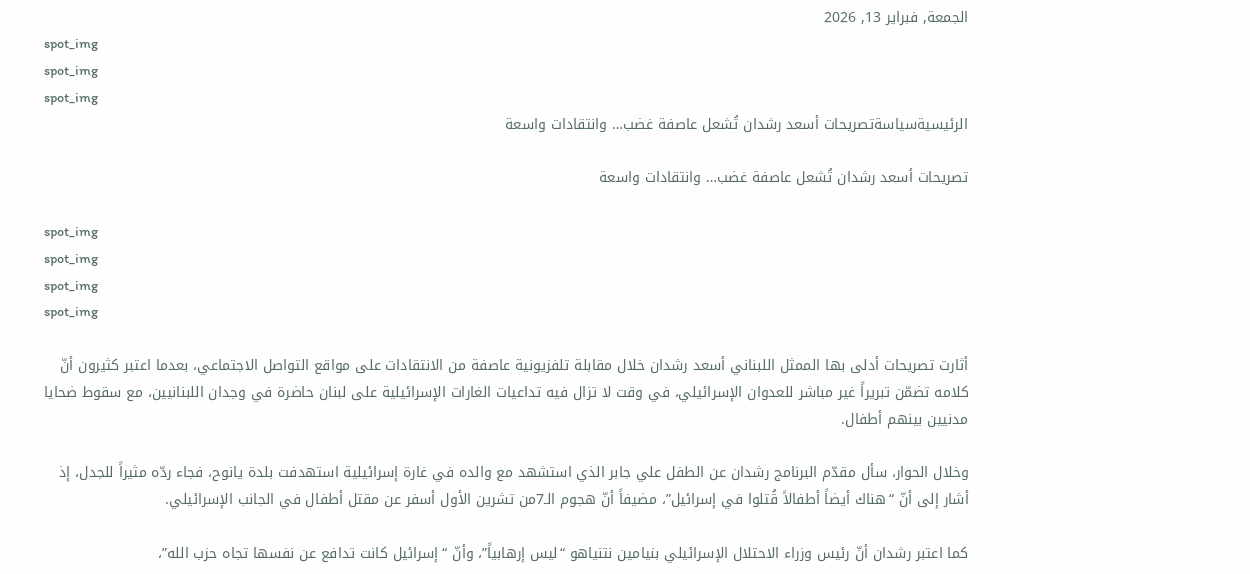الجمعة, فبراير 13, 2026
spot_img
spot_img
spot_img
الرئيسيةسياسةتصريحات أسعد رشدان تُشعل عاصفة غضب… وانتقادات واسعة

تصريحات أسعد رشدان تُشعل عاصفة غضب… وانتقادات واسعة

spot_img
spot_img
spot_img
spot_img

أثارت تصريحات أدلى بها الممثل اللبناني أسعد رشدان خلال مقابلة تلفزيونية عاصفة من الانتقادات على مواقع التواصل الاجتماعي، بعدما اعتبر كثيرون أنّ كلامه تضمّن تبريراً غير مباشر للعدوان الإسرائيلي، في وقت لا تزال فيه تداعيات الغارات الإسرائيلية على لبنان حاضرة في وجدان اللبنانيين، مع سقوط ضحايا مدنيين بينهم أطفال.

وخلال الحوار، سأل مقدّم البرنامج رشدان عن الطفل علي جابر الذي استشهد مع والده في غارة إسرائيلية استهدفت بلدة يانوح، فجاء ردّه مثيراً للجدل، إذ أشار إلى أنّ “هناك أيضاً أطفالاً قُتلوا في إسرائيل”، مضيفاً أنّ هجوم الـ7من تشرين الأول أسفر عن مقتل أطفال في الجانب الإسرائيلي.

كما اعتبر رشدان أنّ رئيس وزراء الاحتلال الإسرائيلي بنيامين نتنياهو “ليس إرهابياً”، وأنّ “إسرائيل كانت تدافع عن نفسها تجاه حزب الله”،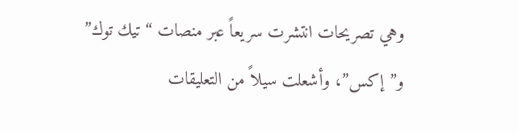وهي تصريحات انتشرت سريعاً عبر منصات “تيك توك” و”إكس”، وأشعلت سيلاً من التعليقات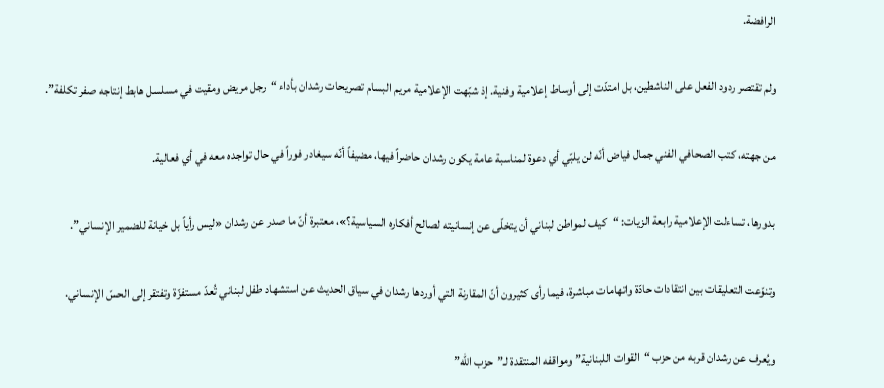الرافضة.

ولم تقتصر ردود الفعل على الناشطين، بل امتدّت إلى أوساط إعلامية وفنية. إذ شبّهت الإعلامية مريم البسام تصريحات رشدان بأداء “رجل مريض ومقيت في مسلسل هابط إنتاجه صفر تكلفة”.

من جهته، كتب الصحافي الفني جمال فياض أنّه لن يلبّي أي دعوة لمناسبة عامة يكون رشدان حاضراً فيها، مضيفاً أنّه سيغادر فوراً في حال تواجده معه في أي فعالية.

بدورها، تساءلت الإعلامية رابعة الزيات: “كيف لمواطن لبناني أن يتخلّى عن إنسانيته لصالح أفكاره السياسية؟»، معتبرة أنّ ما صدر عن رشدان «ليس رأياً بل خيانة للضمير الإنساني”.

وتنوّعت التعليقات بين انتقادات حادّة واتهامات مباشرة، فيما رأى كثيرون أنّ المقارنة التي أوردها رشدان في سياق الحديث عن استشهاد طفل لبناني تُعدّ مستفزّة وتفتقر إلى الحسّ الإنساني.

ويُعرف عن رشدان قربه من حزب “القوات اللبنانية” ومواقفه المنتقدة لـ”حزب الله”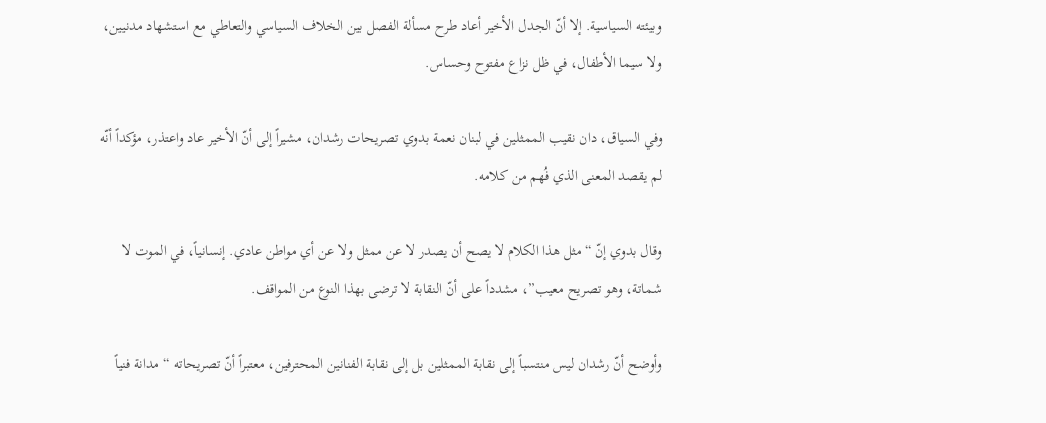وبيئته السياسية. إلا أنّ الجدل الأخير أعاد طرح مسألة الفصل بين الخلاف السياسي والتعاطي مع استشهاد مدنيين، ولا سيما الأطفال، في ظل نزاع مفتوح وحساس.

وفي السياق، دان نقيب الممثلين في لبنان نعمة بدوي تصريحات رشدان، مشيراً إلى أنّ الأخير عاد واعتذر، مؤكداً أنّه لم يقصد المعنى الذي فُهم من كلامه.

وقال بدوي إنّ “مثل هذا الكلام لا يصح أن يصدر لا عن ممثل ولا عن أي مواطن عادي. إنسانياً، في الموت لا شماتة، وهو تصريح معيب”، مشدداً على أنّ النقابة لا ترضى بهذا النوع من المواقف.

وأوضح أنّ رشدان ليس منتسباً إلى نقابة الممثلين بل إلى نقابة الفنانين المحترفين، معتبراً أنّ تصريحاته “مدانة فنياً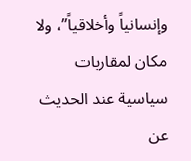وإنسانياً وأخلاقياً”، ولا مكان لمقاربات سياسية عند الحديث عن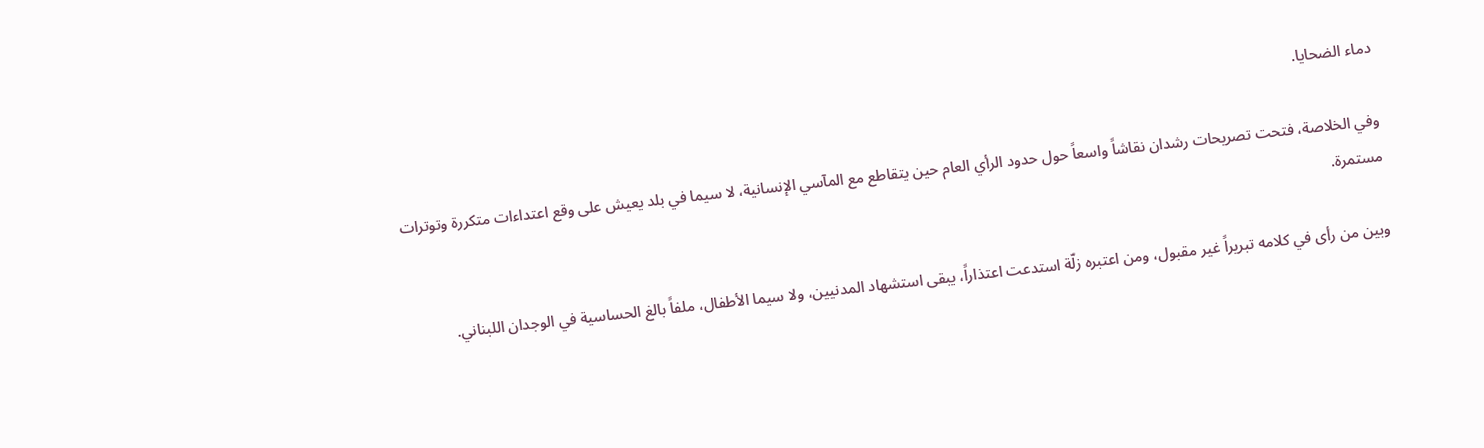دماء الضحايا.

وفي الخلاصة، فتحت تصريحات رشدان نقاشاً واسعاً حول حدود الرأي العام حين يتقاطع مع المآسي الإنسانية، لا سيما في بلد يعيش على وقع اعتداءات متكررة وتوترات مستمرة.

وبين من رأى في كلامه تبريراً غير مقبول، ومن اعتبره زلّة استدعت اعتذاراً، يبقى استشهاد المدنيين، ولا سيما الأطفال، ملفاً بالغ الحساسية في الوجدان اللبناني.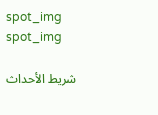spot_img
spot_img

شريط الأحداث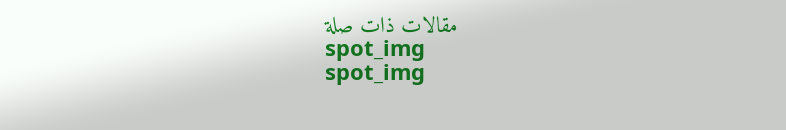مقالات ذات صلة
spot_img
spot_img